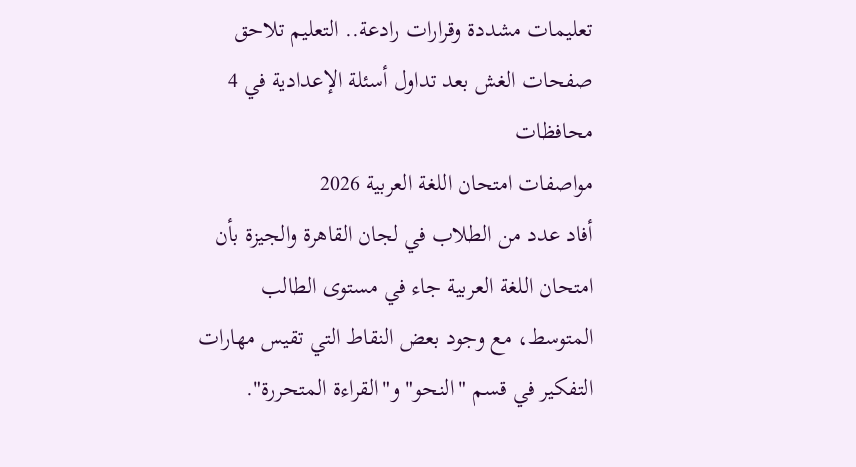تعليمات مشددة وقرارات رادعة.. التعليم تلاحق صفحات الغش بعد تداول أسئلة الإعدادية في 4 محافظات
مواصفات امتحان اللغة العربية 2026
أفاد عدد من الطلاب في لجان القاهرة والجيزة بأن امتحان اللغة العربية جاء في مستوى الطالب المتوسط، مع وجود بعض النقاط التي تقيس مهارات التفكير في قسم "النحو" و"القراءة المتحررة".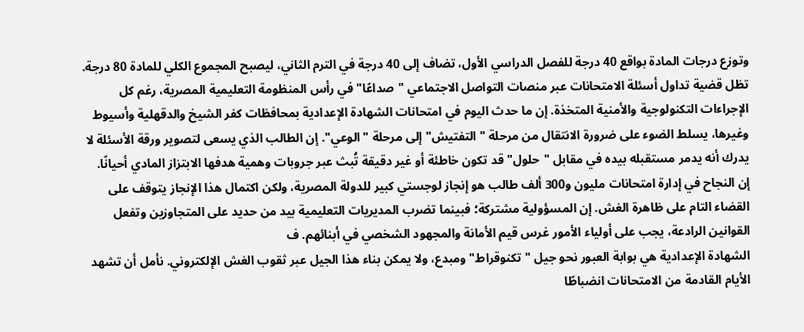وتوزع درجات المادة بواقع 40 درجة للفصل الدراسي الأول، تضاف إلى 40 درجة في الترم الثاني، ليصبح المجموع الكلي للمادة 80 درجة.
تظل قضية تداول أسئلة الامتحانات عبر منصات التواصل الاجتماعي "صداعًا" في رأس المنظومة التعليمية المصرية، رغم كل الإجراءات التكنولوجية والأمنية المتخذة. إن ما حدث اليوم في امتحانات الشهادة الإعدادية بمحافظات كفر الشيخ والدقهلية وأسيوط وغيرها، يسلط الضوء على ضرورة الانتقال من مرحلة "التفتيش" إلى مرحلة "الوعي". إن الطالب الذي يسعى لتصوير ورقة الأسئلة لا يدرك أنه يدمر مستقبله بيده في مقابل "حلول" قد تكون خاطئة أو غير دقيقة تُبث عبر جروبات وهمية هدفها الابتزاز المادي أحيانًا.
إن النجاح في إدارة امتحانات مليون و300 ألف طالب هو إنجاز لوجستي كبير للدولة المصرية، ولكن اكتمال هذا الإنجاز يتوقف على القضاء التام على ظاهرة الغش. إن المسؤولية مشتركة؛ فبينما تضرب المديريات التعليمية بيد من حديد على المتجاوزين وتفعل القوانين الرادعة، يجب على أولياء الأمور غرس قيم الأمانة والمجهود الشخصي في أبنائهم. ف
الشهادة الإعدادية هي بوابة العبور نحو جيل "تكنوقراط" ومبدع، ولا يمكن بناء هذا الجيل عبر ثقوب الغش الإلكتروني. نأمل أن تشهد الأيام القادمة من الامتحانات انضباطًا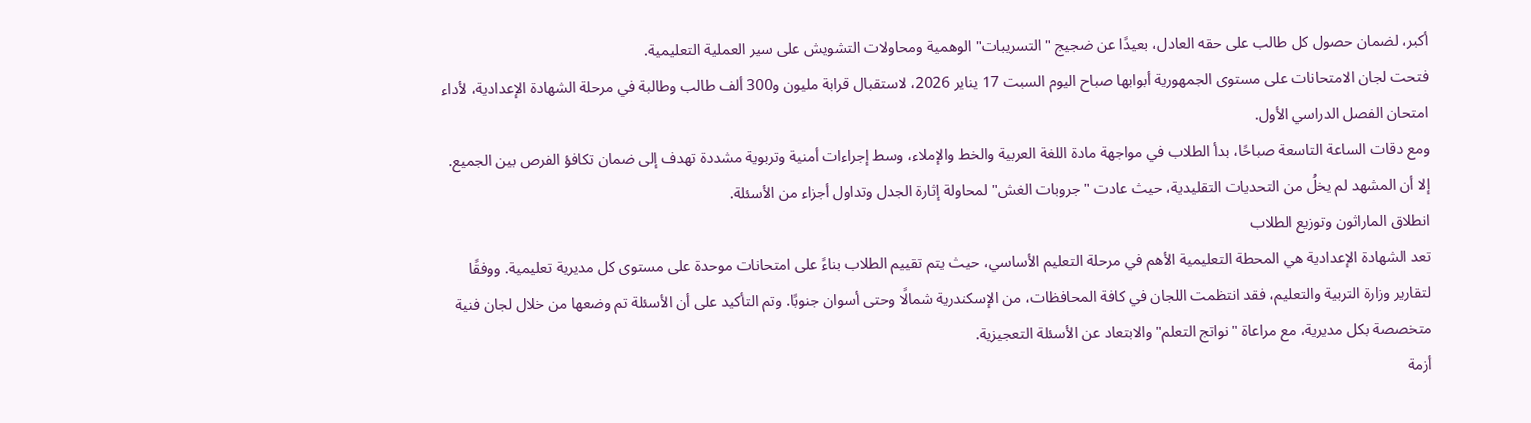أكبر، لضمان حصول كل طالب على حقه العادل، بعيدًا عن ضجيج "التسريبات" الوهمية ومحاولات التشويش على سير العملية التعليمية.
فتحت لجان الامتحانات على مستوى الجمهورية أبوابها صباح اليوم السبت 17 يناير 2026، لاستقبال قرابة مليون و300 ألف طالب وطالبة في مرحلة الشهادة الإعدادية، لأداء امتحان الفصل الدراسي الأول.
ومع دقات الساعة التاسعة صباحًا، بدأ الطلاب في مواجهة مادة اللغة العربية والخط والإملاء، وسط إجراءات أمنية وتربوية مشددة تهدف إلى ضمان تكافؤ الفرص بين الجميع. إلا أن المشهد لم يخلُ من التحديات التقليدية، حيث عادت "جروبات الغش" لمحاولة إثارة الجدل وتداول أجزاء من الأسئلة.
انطلاق الماراثون وتوزيع الطلاب
تعد الشهادة الإعدادية هي المحطة التعليمية الأهم في مرحلة التعليم الأساسي، حيث يتم تقييم الطلاب بناءً على امتحانات موحدة على مستوى كل مديرية تعليمية. ووفقًا لتقارير وزارة التربية والتعليم، فقد انتظمت اللجان في كافة المحافظات، من الإسكندرية شمالًا وحتى أسوان جنوبًا. وتم التأكيد على أن الأسئلة تم وضعها من خلال لجان فنية متخصصة بكل مديرية، مع مراعاة "نواتج التعلم" والابتعاد عن الأسئلة التعجيزية.
أزمة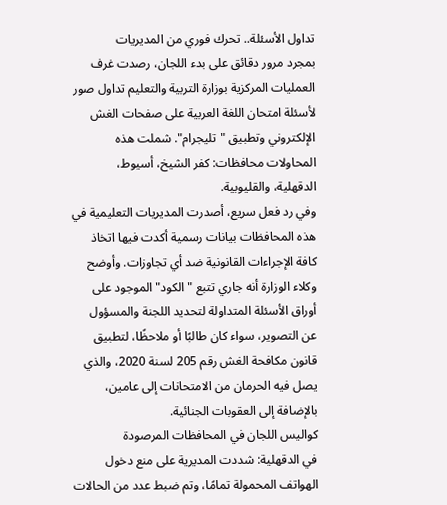تداول الأسئلة.. تحرك فوري من المديريات
بمجرد مرور دقائق على بدء اللجان، رصدت غرف العمليات المركزية بوزارة التربية والتعليم تداول صور لأسئلة امتحان اللغة العربية على صفحات الغش الإلكتروني وتطبيق "تليجرام". شملت هذه المحاولات محافظات: كفر الشيخ، أسيوط، الدقهلية، والقليوبية.
وفي رد فعل سريع، أصدرت المديريات التعليمية في هذه المحافظات بيانات رسمية أكدت فيها اتخاذ كافة الإجراءات القانونية ضد أي تجاوزات. وأوضح وكلاء الوزارة أنه جاري تتبع "الكود" الموجود على أوراق الأسئلة المتداولة لتحديد اللجنة والمسؤول عن التصوير، سواء كان طالبًا أو ملاحظًا، لتطبيق قانون مكافحة الغش رقم 205 لسنة 2020، والذي يصل فيه الحرمان من الامتحانات إلى عامين، بالإضافة إلى العقوبات الجنائية.
كواليس اللجان في المحافظات المرصودة
في الدقهلية: شددت المديرية على منع دخول الهواتف المحمولة تمامًا، وتم ضبط عدد من الحالات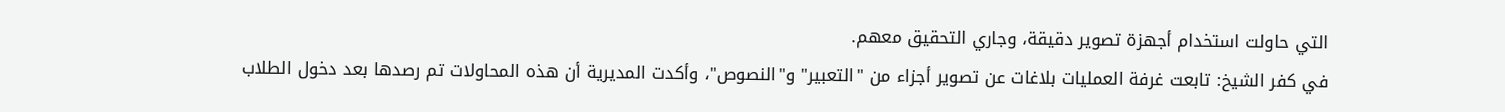التي حاولت استخدام أجهزة تصوير دقيقة، وجاري التحقيق معهم.
في كفر الشيخ: تابعت غرفة العمليات بلاغات عن تصوير أجزاء من "التعبير" و"النصوص"، وأكدت المديرية أن هذه المحاولات تم رصدها بعد دخول الطلاب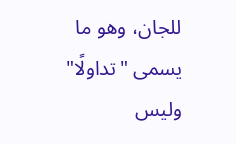للجان، وهو ما يسمى "تداولًا" وليس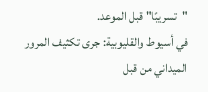"تسريبًا" قبل الموعد.
في أسيوط والقليوبية: جرى تكثيف المرور الميداني من قبل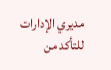مديري الإدارات للتأكد من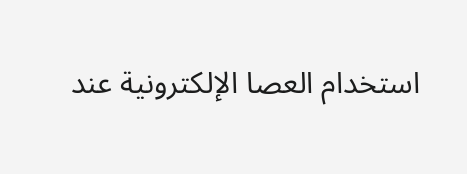استخدام العصا الإلكترونية عند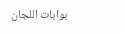بوابات اللجان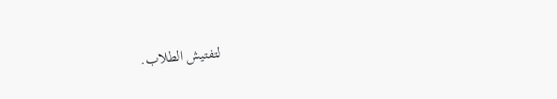لتفتيش الطلاب.